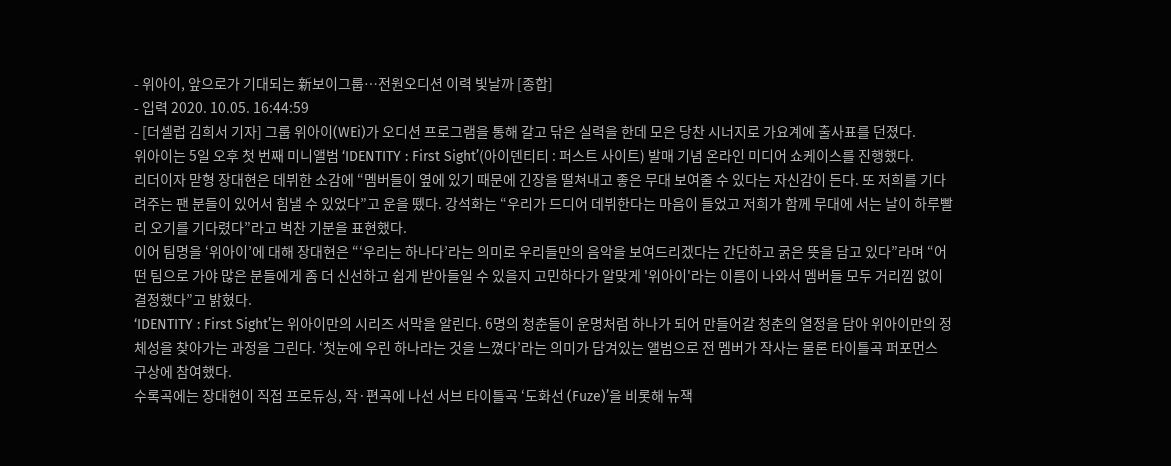- 위아이, 앞으로가 기대되는 新보이그룹…전원오디션 이력 빛날까 [종합]
- 입력 2020. 10.05. 16:44:59
- [더셀럽 김희서 기자] 그룹 위아이(WEi)가 오디션 프로그램을 통해 갈고 닦은 실력을 한데 모은 당찬 시너지로 가요계에 출사표를 던졌다.
위아이는 5일 오후 첫 번째 미니앨범 ‘IDENTITY : First Sight’(아이덴티티 : 퍼스트 사이트) 발매 기념 온라인 미디어 쇼케이스를 진행했다.
리더이자 맏형 장대현은 데뷔한 소감에 “멤버들이 옆에 있기 때문에 긴장을 떨쳐내고 좋은 무대 보여줄 수 있다는 자신감이 든다. 또 저희를 기다려주는 팬 분들이 있어서 힘낼 수 있었다”고 운을 뗐다. 강석화는 “우리가 드디어 데뷔한다는 마음이 들었고 저희가 함께 무대에 서는 날이 하루빨리 오기를 기다렸다”라고 벅찬 기분을 표현했다.
이어 팀명을 ‘위아이’에 대해 장대현은 “‘우리는 하나다’라는 의미로 우리들만의 음악을 보여드리겠다는 간단하고 굵은 뜻을 담고 있다”라며 “어떤 팀으로 가야 많은 분들에게 좀 더 신선하고 쉽게 받아들일 수 있을지 고민하다가 알맞게 '위아이'라는 이름이 나와서 멤버들 모두 거리낌 없이 결정했다”고 밝혔다.
‘IDENTITY : First Sight’는 위아이만의 시리즈 서막을 알린다. 6명의 청춘들이 운명처럼 하나가 되어 만들어갈 청춘의 열정을 담아 위아이만의 정체성을 찾아가는 과정을 그린다. ‘첫눈에 우린 하나라는 것을 느꼈다’라는 의미가 담겨있는 앨범으로 전 멤버가 작사는 물론 타이틀곡 퍼포먼스 구상에 참여했다.
수록곡에는 장대현이 직접 프로듀싱, 작·편곡에 나선 서브 타이틀곡 ‘도화선 (Fuze)’을 비롯해 뉴잭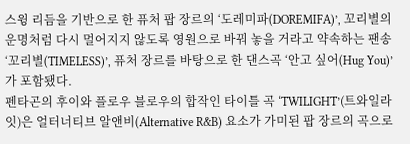스윙 리듬을 기반으로 한 퓨처 팝 장르의 ‘도레미파(DOREMIFA)’, 꼬리별의 운명처럼 다시 멀어지지 않도록 영원으로 바꿔 놓을 거라고 약속하는 팬송 ‘꼬리별(TIMELESS)’, 퓨처 장르를 바탕으로 한 댄스곡 ‘안고 싶어(Hug You)’가 포함됐다.
펜타곤의 후이와 플로우 블로우의 합작인 타이틀 곡 ‘TWILIGHT’(트와일라잇)은 얼터너티브 알앤비(Alternative R&B) 요소가 가미된 팝 장르의 곡으로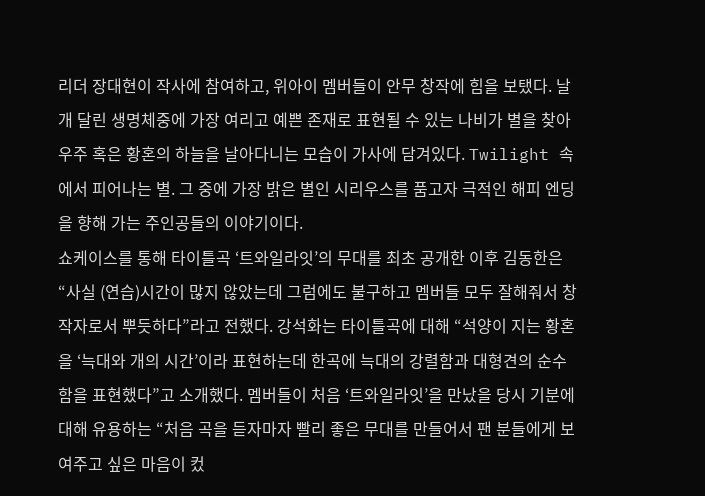리더 장대현이 작사에 참여하고, 위아이 멤버들이 안무 창작에 힘을 보탰다. 날개 달린 생명체중에 가장 여리고 예쁜 존재로 표현될 수 있는 나비가 별을 찾아 우주 혹은 황혼의 하늘을 날아다니는 모습이 가사에 담겨있다. Twilight 속에서 피어나는 별. 그 중에 가장 밝은 별인 시리우스를 품고자 극적인 해피 엔딩을 향해 가는 주인공들의 이야기이다.
쇼케이스를 통해 타이틀곡 ‘트와일라잇’의 무대를 최초 공개한 이후 김동한은 “사실 (연습)시간이 많지 않았는데 그럼에도 불구하고 멤버들 모두 잘해줘서 창작자로서 뿌듯하다”라고 전했다. 강석화는 타이틀곡에 대해 “석양이 지는 황혼을 ‘늑대와 개의 시간’이라 표현하는데 한곡에 늑대의 강렬함과 대형견의 순수함을 표현했다”고 소개했다. 멤버들이 처음 ‘트와일라잇’을 만났을 당시 기분에 대해 유용하는 “처음 곡을 듣자마자 빨리 좋은 무대를 만들어서 팬 분들에게 보여주고 싶은 마음이 컸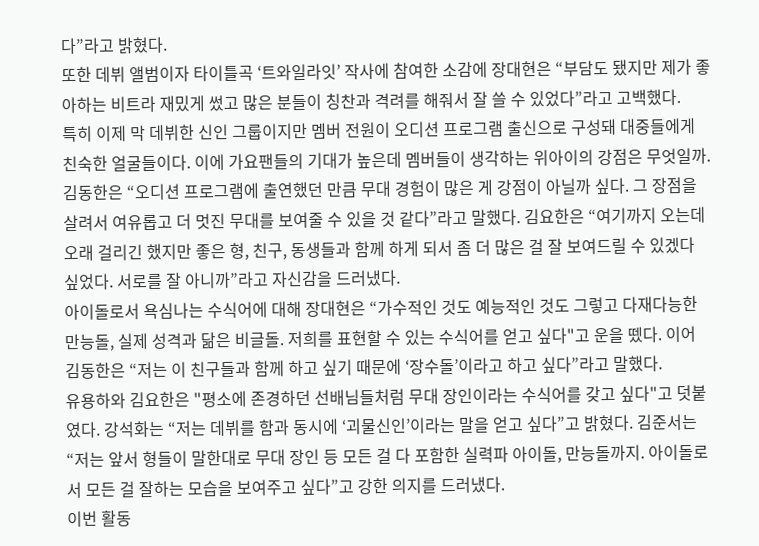다”라고 밝혔다.
또한 데뷔 앨범이자 타이틀곡 ‘트와일라잇’ 작사에 참여한 소감에 장대현은 “부담도 됐지만 제가 좋아하는 비트라 재밌게 썼고 많은 분들이 칭찬과 격려를 해줘서 잘 쓸 수 있었다”라고 고백했다.
특히 이제 막 데뷔한 신인 그룹이지만 멤버 전원이 오디션 프로그램 출신으로 구성돼 대중들에게 친숙한 얼굴들이다. 이에 가요팬들의 기대가 높은데 멤버들이 생각하는 위아이의 강점은 무엇일까. 김동한은 “오디션 프로그램에 출연했던 만큼 무대 경험이 많은 게 강점이 아닐까 싶다. 그 장점을 살려서 여유롭고 더 멋진 무대를 보여줄 수 있을 것 같다”라고 말했다. 김요한은 “여기까지 오는데 오래 걸리긴 했지만 좋은 형, 친구, 동생들과 함께 하게 되서 좀 더 많은 걸 잘 보여드릴 수 있겠다 싶었다. 서로를 잘 아니까”라고 자신감을 드러냈다.
아이돌로서 욕심나는 수식어에 대해 장대현은 “가수적인 것도 예능적인 것도 그렇고 다재다능한 만능돌, 실제 성격과 닮은 비글돌. 저희를 표현할 수 있는 수식어를 얻고 싶다"고 운을 뗐다. 이어 김동한은 “저는 이 친구들과 함께 하고 싶기 때문에 ‘장수돌’이라고 하고 싶다”라고 말했다.
유용하와 김요한은 "평소에 존경하던 선배님들처럼 무대 장인이라는 수식어를 갖고 싶다"고 덧붙였다. 강석화는 “저는 데뷔를 함과 동시에 ‘괴물신인’이라는 말을 얻고 싶다”고 밝혔다. 김준서는 “저는 앞서 형들이 말한대로 무대 장인 등 모든 걸 다 포함한 실력파 아이돌, 만능돌까지. 아이돌로서 모든 걸 잘하는 모습을 보여주고 싶다”고 강한 의지를 드러냈다.
이번 활동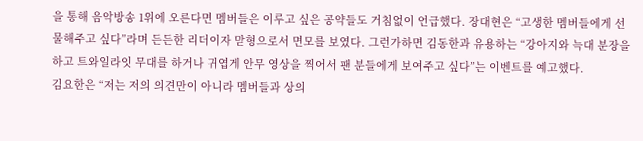을 통해 음악방송 1위에 오른다면 멤버들은 이루고 싶은 공약들도 거침없이 언급했다. 장대현은 “고생한 멤버들에게 선물해주고 싶다”라며 든든한 리더이자 맏형으로서 면모를 보였다. 그런가하면 김동한과 유용하는 “강아지와 늑대 분장을 하고 트와일라잇 무대를 하거나 귀엽게 안무 영상을 찍어서 팬 분들에게 보여주고 싶다”는 이벤트를 예고했다.
김요한은 “저는 저의 의견만이 아니라 멤버들과 상의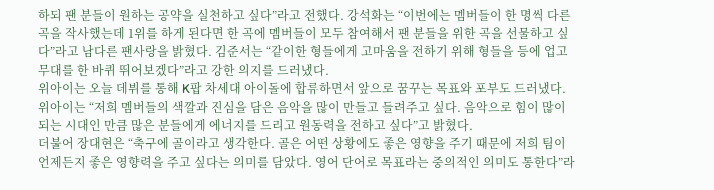하되 팬 분들이 원하는 공약을 실천하고 싶다”라고 전했다. 강석화는 “이번에는 멤버들이 한 명씩 다른 곡을 작사했는데 1위를 하게 된다면 한 곡에 멤버들이 모두 참여해서 팬 분들을 위한 곡을 선물하고 싶다”라고 남다른 팬사랑을 밝혔다. 김준서는 “같이한 형들에게 고마움을 전하기 위해 형들을 등에 업고 무대를 한 바퀴 뛰어보겠다”라고 강한 의지를 드러냈다.
위아이는 오늘 데뷔를 통해 K팝 차세대 아이돌에 합류하면서 앞으로 꿈꾸는 목표와 포부도 드러냈다. 위아이는 “저희 멤버들의 색깔과 진심을 담은 음악을 많이 만들고 들려주고 싶다. 음악으로 힘이 많이 되는 시대인 만큼 많은 분들에게 에너지를 드리고 원동력을 전하고 싶다”고 밝혔다.
더불어 장대현은 “축구에 골이라고 생각한다. 골은 어떤 상황에도 좋은 영향을 주기 때문에 저희 팀이 언제든지 좋은 영향력을 주고 싶다는 의미를 담았다. 영어 단어로 목표라는 중의적인 의미도 통한다”라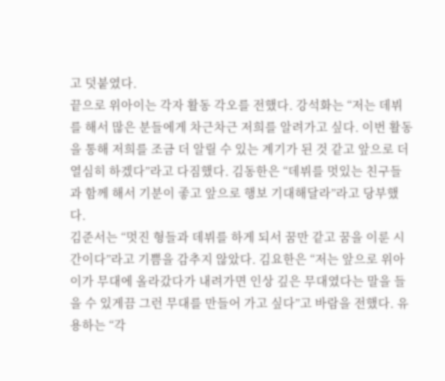고 덧붙였다.
끝으로 위아이는 각자 활동 각오를 전했다. 강석화는 “저는 데뷔를 해서 많은 분들에게 차근차근 저희를 알려가고 싶다. 이번 활동을 통해 저희를 조금 더 알릴 수 있는 계기가 된 것 같고 앞으로 더 열심히 하겠다”라고 다짐했다. 김동한은 “데뷔를 멋있는 친구들과 함께 해서 기분이 좋고 앞으로 행보 기대해달라”라고 당부했다.
김준서는 “멋진 형들과 데뷔를 하게 되서 꿈만 같고 꿈을 이룬 시간이다”라고 기쁨을 감추지 않았다. 김요한은 “저는 앞으로 위아이가 무대에 올라갔다가 내려가면 인상 깊은 무대였다는 말을 들을 수 있게끔 그런 무대를 만들어 가고 싶다”고 바람을 전했다. 유용하는 “각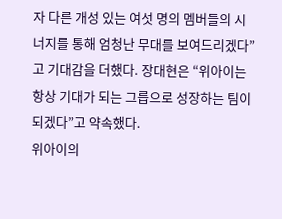자 다른 개성 있는 여섯 명의 멤버들의 시너지를 통해 엄청난 무대를 보여드리겠다”고 기대감을 더했다. 장대현은 “위아이는 항상 기대가 되는 그릅으로 성장하는 팀이 되겠다”고 약속했다.
위아이의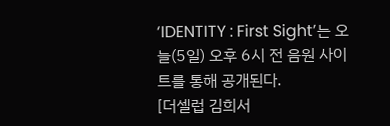‘IDENTITY : First Sight’는 오늘(5일) 오후 6시 전 음원 사이트를 통해 공개된다.
[더셀럽 김희서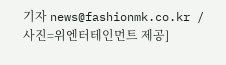기자 news@fashionmk.co.kr / 사진=위엔터테인먼트 제공]